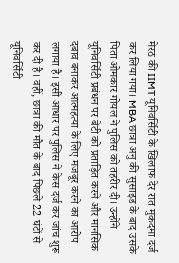मेरठ की IIMT यूनिवर्सिटी के खिलाफ देर रात मुकदमा दर्ज कर लिया गया। MBA छात्रा अनु की सुसाइड के बाद उसके पिता ओमकार गोयल ने पुलिस को तहरीर दी। उन्होंने यूनिवर्सिटी प्रबंधन पर बेटी को प्रताड़ित करने और मानसिक दबाव बनाकर आत्महत्या के लिए मजबूर करने का आरोप लगाया है। इसी आधार पर पुलिस ने केस दर्ज कर जांच शुरू कर दी है। वहीं, छात्रा की मौत के बाद पिछले 22 घंटों से यूनिवर्सिटी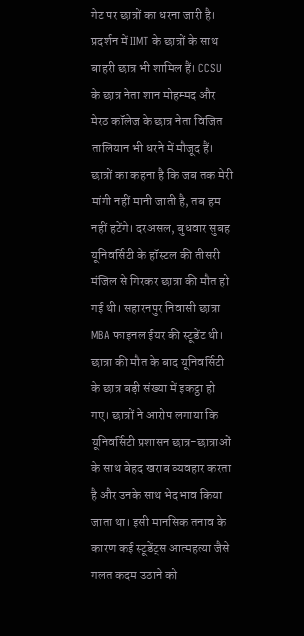गेट पर छात्रों का धरना जारी है। प्रदर्शन में IIMT के छात्रों के साथ बाहरी छात्र भी शामिल हैं। CCSU के छात्र नेता शान मोहम्मद और मेरठ कॉलेज के छात्र नेता विजित तालियान भी धरने में मौजूद हैं। छात्रों का कहना है कि जब तक मेरी मांगी नहीं मानी जाती है, तब हम नहीं हटेंगे। दरअसल, बुधवार सुबह यूनिवर्सिटी के हॉस्टल की तीसरी मंजिल से गिरकर छात्रा की मौत हो गई थी। सहारनपुर निवासी छात्रा MBA फाइनल ईयर की स्टूडेंट थी। छात्रा की मौत के बाद यूनिवर्सिटी के छात्र बड़ी संख्या में इकट्ठा हो गए। छात्रों ने आरोप लगाया कि यूनिवर्सिटी प्रशासन छात्र-छात्राओं के साथ बेहद खराब व्यवहार करता है और उनके साथ भेदभाव किया जाता था। इसी मानसिक तनाव के कारण कई स्टूडेंट्स आत्महत्या जैसे गलत कदम उठाने को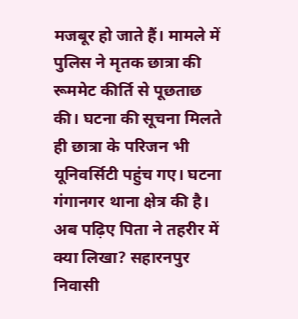मजबूर हो जाते हैं। मामले में पुलिस ने मृतक छात्रा की रूममेट कीर्ति से पूछताछ की। घटना की सूचना मिलते ही छात्रा के परिजन भी यूनिवर्सिटी पहुंच गए। घटना गंगानगर थाना क्षेत्र की है। अब पढ़िए पिता ने तहरीर में क्या लिखा? सहारनपुर निवासी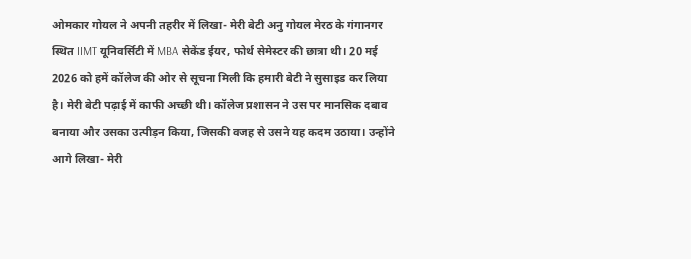ओमकार गोयल ने अपनी तहरीर में लिखा- मेरी बेटी अनु गोयल मेरठ के गंगानगर स्थित IIMT यूनिवर्सिटी में MBA सेकेंड ईयर, फोर्थ सेमेस्टर की छात्रा थी। 20 मई 2026 को हमें कॉलेज की ओर से सूचना मिली कि हमारी बेटी ने सुसाइड कर लिया है। मेरी बेटी पढ़ाई में काफी अच्छी थी। कॉलेज प्रशासन ने उस पर मानसिक दबाव बनाया और उसका उत्पीड़न किया, जिसकी वजह से उसने यह कदम उठाया। उन्होंने आगे लिखा- मेरी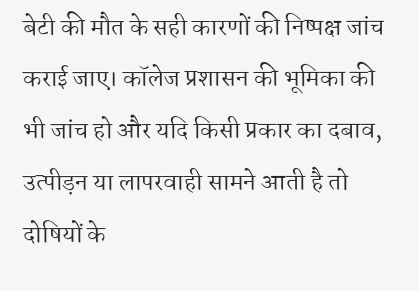बेटी की मौत के सही कारणों की निष्पक्ष जांच कराई जाए। कॉलेज प्रशासन की भूमिका की भी जांच हो और यदि किसी प्रकार का दबाव, उत्पीड़न या लापरवाही सामने आती है तो दोषियों के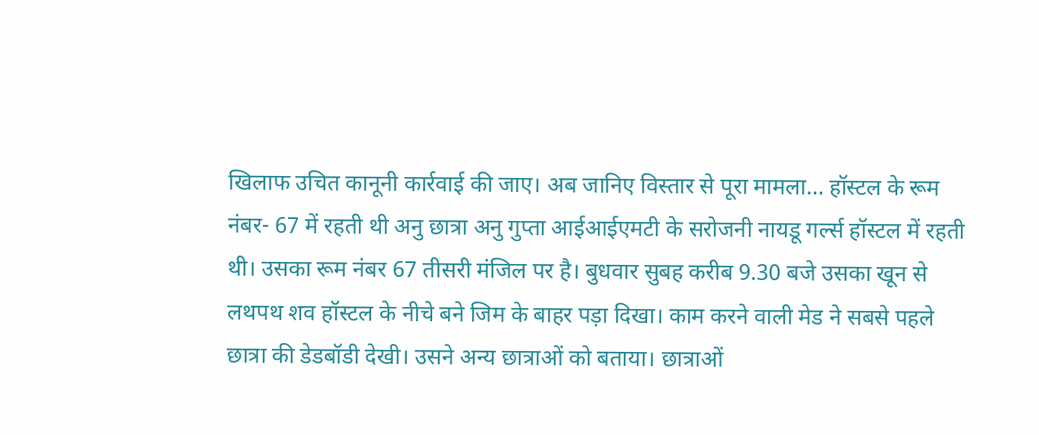खिलाफ उचित कानूनी कार्रवाई की जाए। अब जानिए विस्तार से पूरा मामला… हॉस्टल के रूम नंबर- 67 में रहती थी अनु छात्रा अनु गुप्ता आईआईएमटी के सरोजनी नायडू गर्ल्स हॉस्टल में रहती थी। उसका रूम नंबर 67 तीसरी मंजिल पर है। बुधवार सुबह करीब 9.30 बजे उसका खून से लथपथ शव हॉस्टल के नीचे बने जिम के बाहर पड़ा दिखा। काम करने वाली मेड ने सबसे पहले छात्रा की डेडबॉडी देखी। उसने अन्य छात्राओं को बताया। छात्राओं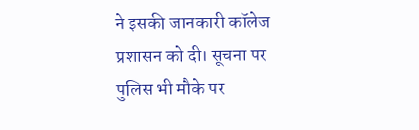ने इसकी जानकारी कॉलेज प्रशासन को दी। सूचना पर पुलिस भी मौके पर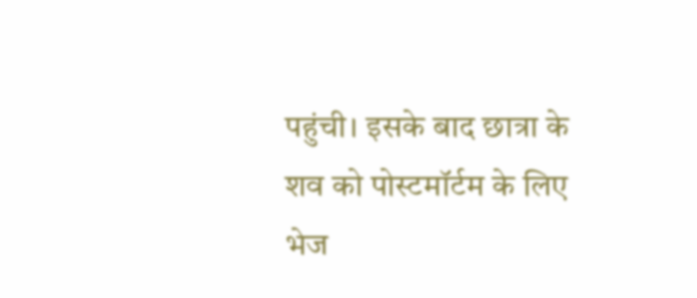पहुंची। इसके बाद छात्रा के शव को पोस्टमॉर्टम के लिए भेज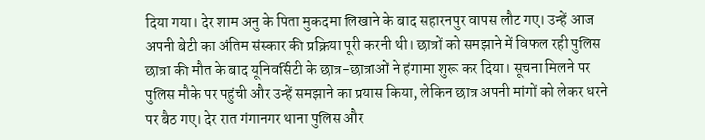दिया गया। देर शाम अनु के पिता मुकदमा लिखाने के बाद सहारनपुर वापस लौट गए। उन्हें आज अपनी बेटी का अंतिम संस्कार की प्रक्रिया पूरी करनी थी। छात्रों को समझाने में विफल रही पुलिस छात्रा की मौत के बाद यूनिवर्सिटी के छात्र-छात्राओं ने हंगामा शुरू कर दिया। सूचना मिलने पर पुलिस मौके पर पहुंची और उन्हें समझाने का प्रयास किया, लेकिन छात्र अपनी मांगों को लेकर धरने पर बैठ गए। देर रात गंगानगर थाना पुलिस और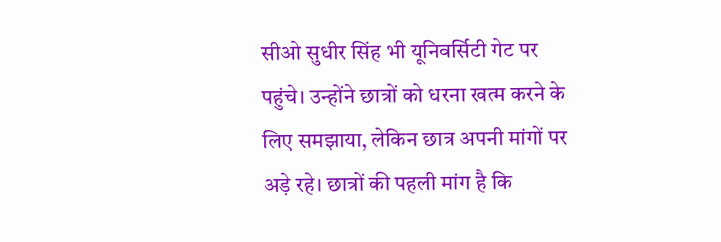सीओ सुधीर सिंह भी यूनिवर्सिटी गेट पर पहुंचे। उन्होंने छात्रों को धरना खत्म करने के लिए समझाया, लेकिन छात्र अपनी मांगों पर अड़े रहे। छात्रों की पहली मांग है कि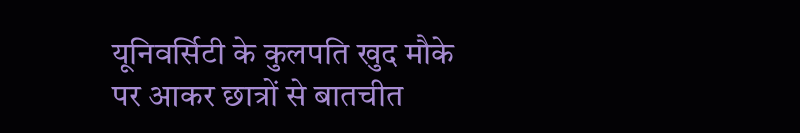यूनिवर्सिटी के कुलपति खुद मौके पर आकर छात्रों से बातचीत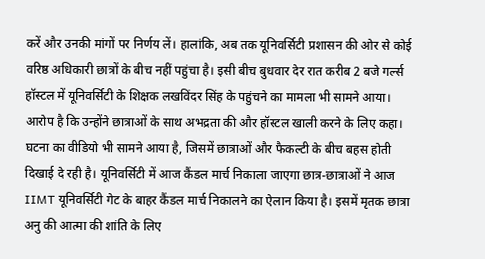करें और उनकी मांगों पर निर्णय लें। हालांकि, अब तक यूनिवर्सिटी प्रशासन की ओर से कोई वरिष्ठ अधिकारी छात्रों के बीच नहीं पहुंचा है। इसी बीच बुधवार देर रात करीब 2 बजे गर्ल्स हॉस्टल में यूनिवर्सिटी के शिक्षक लखविंदर सिंह के पहुंचने का मामला भी सामने आया। आरोप है कि उन्होंने छात्राओं के साथ अभद्रता की और हॉस्टल खाली करने के लिए कहा। घटना का वीडियो भी सामने आया है, जिसमें छात्राओं और फैकल्टी के बीच बहस होती दिखाई दे रही है। यूनिवर्सिटी में आज कैंडल मार्च निकाला जाएगा छात्र-छात्राओं ने आज IIMT यूनिवर्सिटी गेट के बाहर कैंडल मार्च निकालने का ऐलान किया है। इसमें मृतक छात्रा अनु की आत्मा की शांति के लिए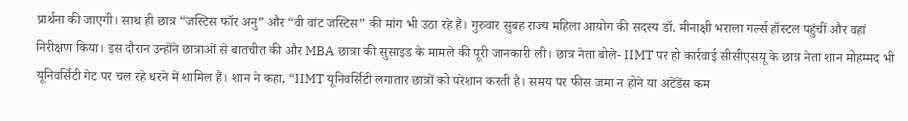प्रार्थना की जाएगी। साथ ही छात्र “जस्टिस फॉर अनु” और “वी वांट जस्टिस” की मांग भी उठा रहे हैं। गुरुवार सुबह राज्य महिला आयोग की सदस्य डॉ. मीनाक्षी भराला गर्ल्स हॉस्टल पहुंचीं और वहां निरीक्षण किया। इस दौरान उन्होंने छात्राओं से बातचीत की और MBA छात्रा की सुसाइड के मामले की पूरी जानकारी ली। छात्र नेता बोले- IIMT पर हो कार्रवाई सीसीएसयू के छात्र नेता शान मोहम्मद भी यूनिवर्सिटी गेट पर चल रहे धरने में शामिल हैं। शान ने कहा, “IIMT यूनिवर्सिटी लगातार छात्रों को परेशान करती है। समय पर फीस जमा न होने या अटेंडेंस कम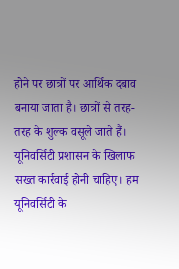होने पर छात्रों पर आर्थिक दबाव बनाया जाता है। छात्रों से तरह-तरह के शुल्क वसूले जाते हैं। यूनिवर्सिटी प्रशासन के खिलाफ सख्त कार्रवाई होनी चाहिए। हम यूनिवर्सिटी के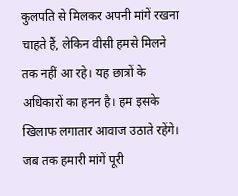कुलपति से मिलकर अपनी मांगें रखना चाहते हैं, लेकिन वीसी हमसे मिलने तक नहीं आ रहे। यह छात्रों के अधिकारों का हनन है। हम इसके खिलाफ लगातार आवाज उठाते रहेंगे। जब तक हमारी मांगें पूरी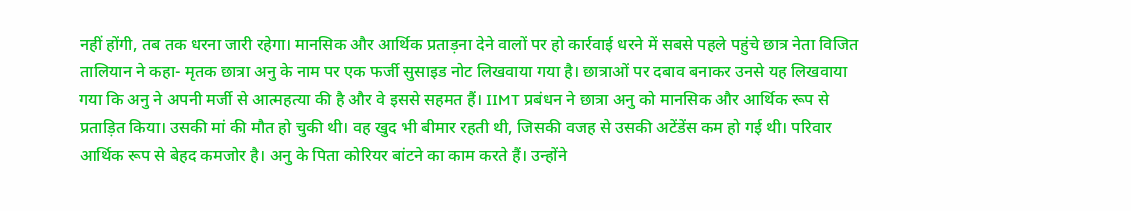नहीं होंगी, तब तक धरना जारी रहेगा। मानसिक और आर्थिक प्रताड़ना देने वालों पर हो कार्रवाई धरने में सबसे पहले पहुंचे छात्र नेता विजित तालियान ने कहा- मृतक छात्रा अनु के नाम पर एक फर्जी सुसाइड नोट लिखवाया गया है। छात्राओं पर दबाव बनाकर उनसे यह लिखवाया गया कि अनु ने अपनी मर्जी से आत्महत्या की है और वे इससे सहमत हैं। IIMT प्रबंधन ने छात्रा अनु को मानसिक और आर्थिक रूप से प्रताड़ित किया। उसकी मां की मौत हो चुकी थी। वह खुद भी बीमार रहती थी, जिसकी वजह से उसकी अटेंडेंस कम हो गई थी। परिवार आर्थिक रूप से बेहद कमजोर है। अनु के पिता कोरियर बांटने का काम करते हैं। उन्होंने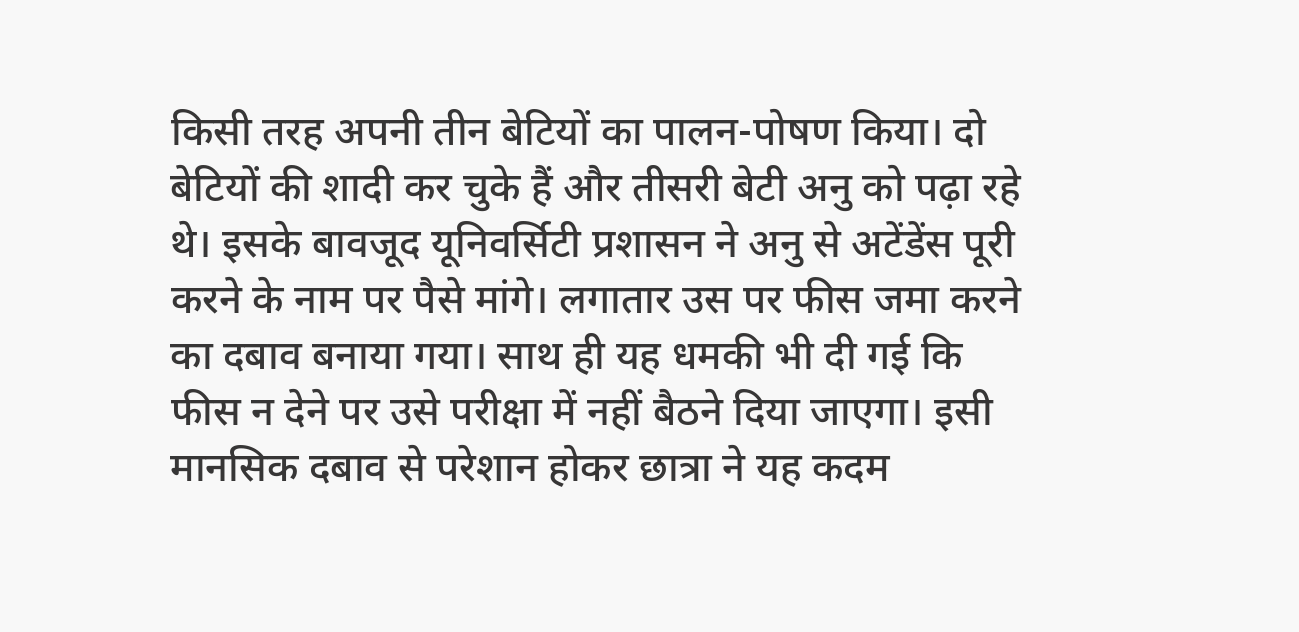किसी तरह अपनी तीन बेटियों का पालन-पोषण किया। दो बेटियों की शादी कर चुके हैं और तीसरी बेटी अनु को पढ़ा रहे थे। इसके बावजूद यूनिवर्सिटी प्रशासन ने अनु से अटेंडेंस पूरी करने के नाम पर पैसे मांगे। लगातार उस पर फीस जमा करने का दबाव बनाया गया। साथ ही यह धमकी भी दी गई कि फीस न देने पर उसे परीक्षा में नहीं बैठने दिया जाएगा। इसी मानसिक दबाव से परेशान होकर छात्रा ने यह कदम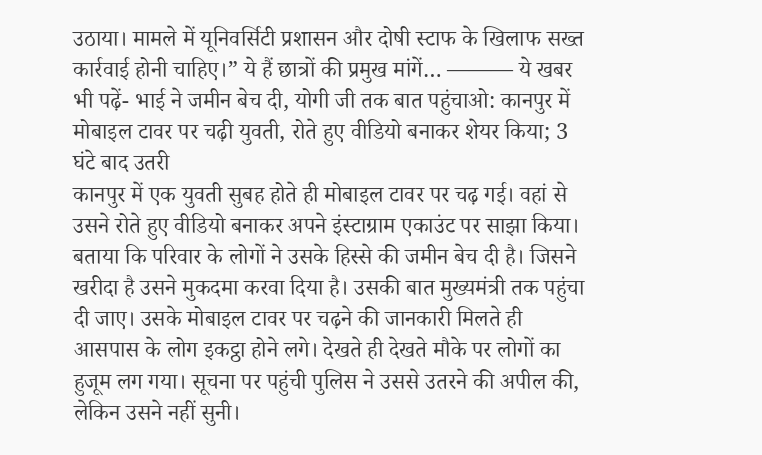उठाया। मामले में यूनिवर्सिटी प्रशासन और दोषी स्टाफ के खिलाफ सख्त कार्रवाई होनी चाहिए।” ये हैं छात्रों की प्रमुख मांगें… ——— ये खबर भी पढ़ें- भाई ने जमीन बेच दी, योगी जी तक बात पहुंचाओ: कानपुर में मोबाइल टावर पर चढ़ी युवती, रोते हुए वीडियो बनाकर शेयर किया; 3 घंटे बाद उतरी
कानपुर में एक युवती सुबह होते ही मोबाइल टावर पर चढ़ गई। वहां से उसने रोते हुए वीडियो बनाकर अपने इंस्टाग्राम एकाउंट पर साझा किया। बताया कि परिवार के लोगों ने उसके हिस्से की जमीन बेच दी है। जिसने खरीदा है उसने मुकदमा करवा दिया है। उसकी बात मुख्यमंत्री तक पहुंचा दी जाए। उसके मोबाइल टावर पर चढ़ने की जानकारी मिलते ही आसपास के लोग इकट्ठा होने लगे। देखते ही देखते मौके पर लोगों का हुजूम लग गया। सूचना पर पहुंची पुलिस ने उससे उतरने की अपील की, लेकिन उसने नहीं सुनी।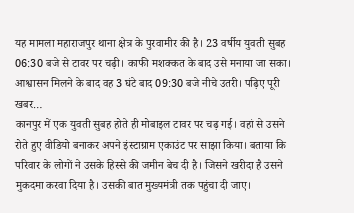यह मामला महाराजपुर थाना क्षेत्र के पुरवामीर की है। 23 वर्षीय युवती सुबह 06:30 बजे से टावर पर चढ़ी। काफी मशक्कत के बाद उसे मनाया जा सका। आश्वासन मिलने के बाद वह 3 घंटे बाद 09:30 बजे नीचे उतरी। पढ़िए पूरी खबर…
कानपुर में एक युवती सुबह होते ही मोबाइल टावर पर चढ़ गई। वहां से उसने रोते हुए वीडियो बनाकर अपने इंस्टाग्राम एकाउंट पर साझा किया। बताया कि परिवार के लोगों ने उसके हिस्से की जमीन बेच दी है। जिसने खरीदा है उसने मुकदमा करवा दिया है। उसकी बात मुख्यमंत्री तक पहुंचा दी जाए।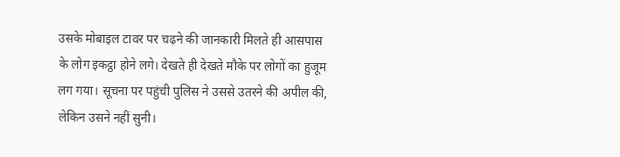उसके मोबाइल टावर पर चढ़ने की जानकारी मिलते ही आसपास के लोग इकट्ठा होने लगे। देखते ही देखते मौके पर लोगों का हुजूम लग गया। सूचना पर पहुंची पुलिस ने उससे उतरने की अपील की, लेकिन उसने नहीं सुनी।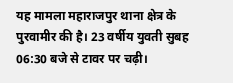यह मामला महाराजपुर थाना क्षेत्र के पुरवामीर की है। 23 वर्षीय युवती सुबह 06:30 बजे से टावर पर चढ़ी।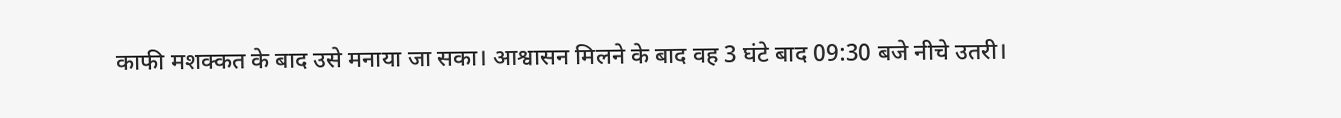काफी मशक्कत के बाद उसे मनाया जा सका। आश्वासन मिलने के बाद वह 3 घंटे बाद 09:30 बजे नीचे उतरी।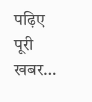पढ़िए पूरी खबर…